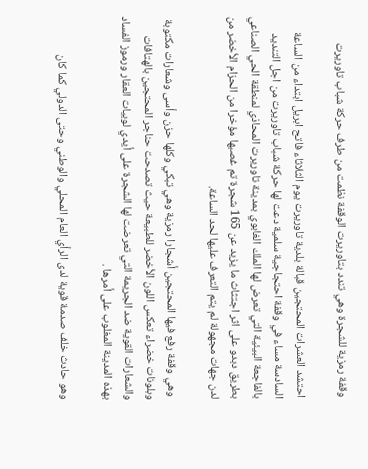وقفة رمزية للشجرة وهي تندد بتاوريرت الوقفة نظمت من طرف حركة شباب تاوريرت

احتشد العشرات المحتجين قبالة بلدية تاوريرت يوم الثلاثاء فاتح ابريل ابتداء من الساعة السادسة مساء في وقفة احتجاجية سلمية دعت لها حركة شباب تاوريرت من اجل التنديد بالفاجعة البيئية التي تعرض لها الملك الغابوي بمدينة تاوريرت المحاذي لمنطقة الحي الصناعي بطريق دبدو على اثر اجتثاث ما يزيد عن 165 شجرة تم غصبها مؤخرا من الحزام الأخضر من لدن جهات مجهولة لم يتم التعرف عليها لحد الساعة.

 وهي وقفة رفع فيها المحتجين أشجارا رمزية وهي تبكي وكلها حزن وأسى وشعارات مكتوبة وبلونات خضراء تعكس اللون الأخضر للطبيعة حيث تصدحت حناجر المحتجين بالهتافات والشعارات القوية ضد الجريمة التي تعرضت لها الشجرة على أيدي لوبيات العقار ورموز الفساد بهذه المدينة المغلوب على أمرها .

وهو حادث خلف صدمة قوية لدى الرأي العام المحلي والوطني وحتى الدولي كما كان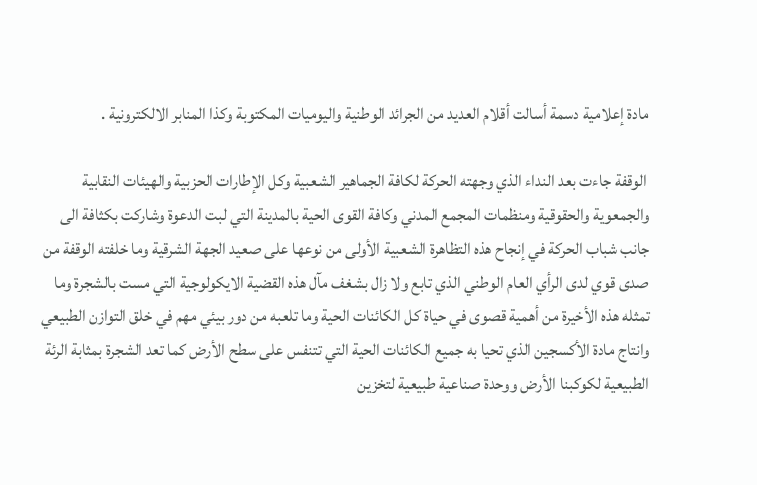مادة إعلامية دسمة أسالت أقلام العديد من الجرائد الوطنية واليوميات المكتوبة وكذا المنابر الالكترونية .

 الوقفة جاءت بعد النداء الذي وجهته الحركة لكافة الجماهير الشعبية وكل الإطارات الحزبية والهيئات النقابية والجمعوية والحقوقية ومنظمات المجمع المدني وكافة القوى الحية بالمدينة التي لبت الدعوة وشاركت بكثافة الى جانب شباب الحركة في إنجاح هذه التظاهرة الشعبية الأولى من نوعها على صعيد الجهة الشرقية وما خلفته الوقفة من صدى قوي لدى الرأي العام الوطني الذي تابع ولا زال بشغف مآل هذه القضية الايكولوجية التي مست بالشجرة وما تمثله هذه الأخيرة من أهمية قصوى في حياة كل الكائنات الحية وما تلعبه من دور بيئي مهم في خلق التوازن الطبيعي وانتاج مادة الأكسجين الذي تحيا به جميع الكائنات الحية التي تتنفس على سطح الأرض كما تعد الشجرة بمثابة الرئة الطبيعية لكوكبنا الأرض ووحدة صناعية طبيعية لتخزين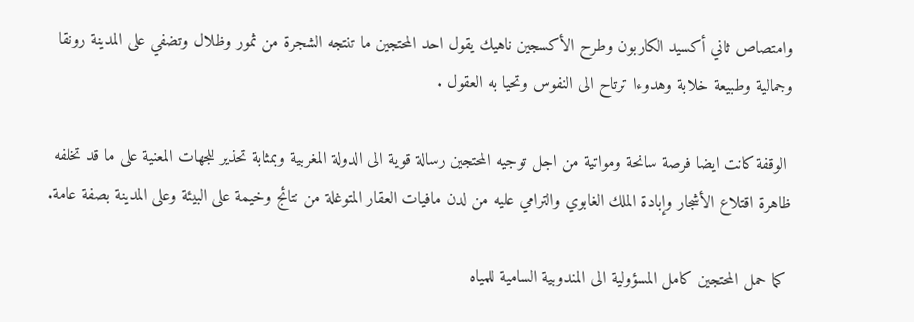وامتصاص ثاني أكسيد الكاربون وطرح الأكسجين ناهيك يقول احد المحتجين ما تنتجه الشجرة من ثمور وظلال وتضفي على المدينة رونقا وجمالية وطبيعة خلابة وهدوءا ترتاح الى النفوس وتحيا به العقول .

 الوقفة كانت ايضا فرصة سانحة ومواتية من اجل توجيه المحتجين رسالة قوية الى الدولة المغربية وبمثابة تحذير للجهات المعنية على ما قد تخلفه ظاهرة اقتلاع الأشجار وإبادة الملك الغابوي والترامي عليه من لدن مافيات العقار المتوغلة من نتائج وخيمة على البيئة وعلى المدينة بصفة عامة.

 كما حمل المحتجين كامل المسؤولية الى المندوبية السامية للمياه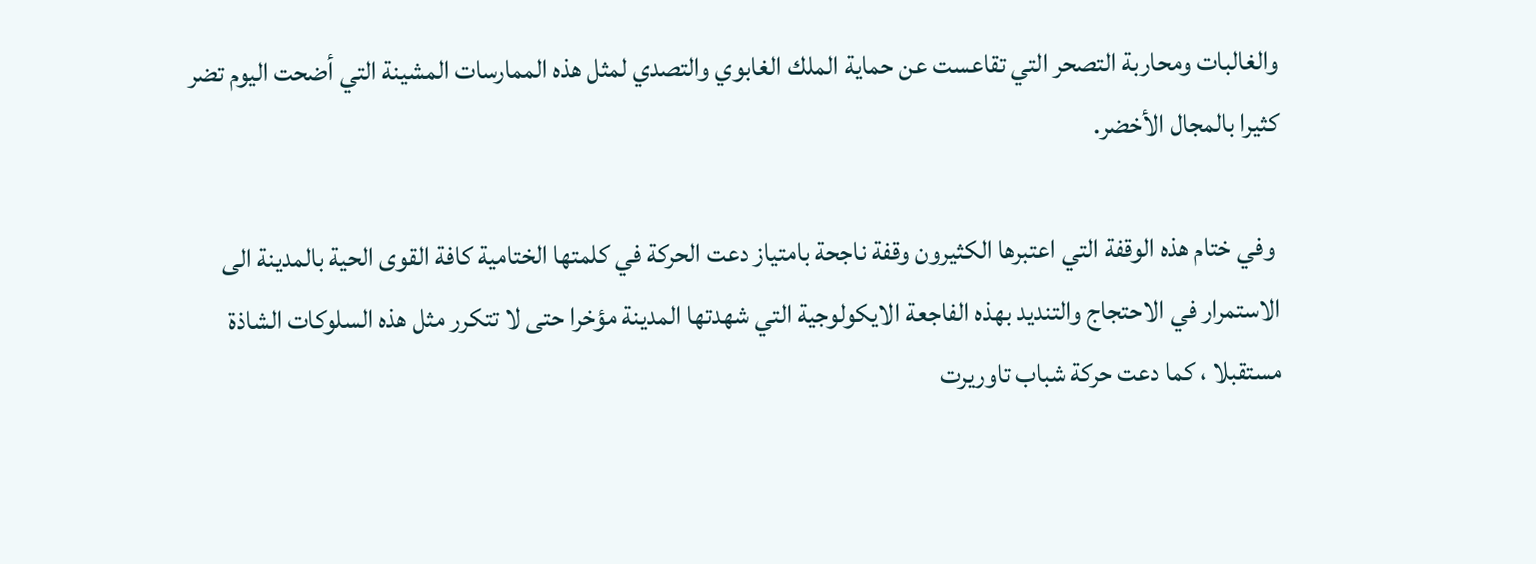والغالبات ومحاربة التصحر التي تقاعست عن حماية الملك الغابوي والتصدي لمثل هذه الممارسات المشينة التي أضحت اليوم تضر كثيرا بالمجال الأخضر.

 وفي ختام هذه الوقفة التي اعتبرها الكثيرون وقفة ناجحة بامتياز دعت الحركة في كلمتها الختامية كافة القوى الحية بالمدينة الى الاستمرار في الاحتجاج والتنديد بهذه الفاجعة الايكولوجية التي شهدتها المدينة مؤخرا حتى لا تتكرر مثل هذه السلوكات الشاذة مستقبلا ، كما دعت حركة شباب تاوريرت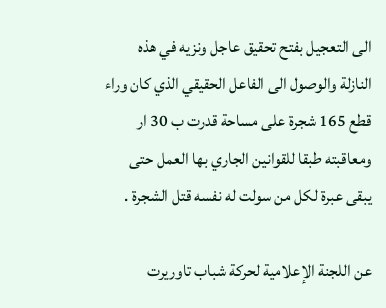الى التعجيل بفتح تحقيق عاجل ونزيه في هذه النازلة والوصول الى الفاعل الحقيقي الذي كان وراء قطع 165 شجرة على مساحة قدرت ب 30 ار ومعاقبته طبقا للقوانين الجاري بها العمل حتى يبقى عبرة لكل من سولت له نفسه قتل الشجرة .

عن اللجنة الإعلامية لحركة شباب تاوريرت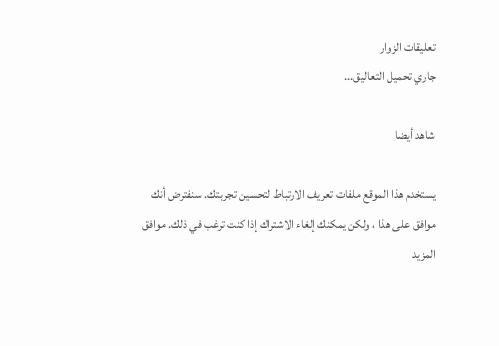تعليقات الزوار
جاري تحميل التعاليق...

شاهد أيضا

يستخدم هذا الموقع ملفات تعريف الارتباط لتحسين تجربتك. سنفترض أنك موافق على هذا ، ولكن يمكنك إلغاء الاشتراك إذا كنت ترغب في ذلك. موافق المزيد